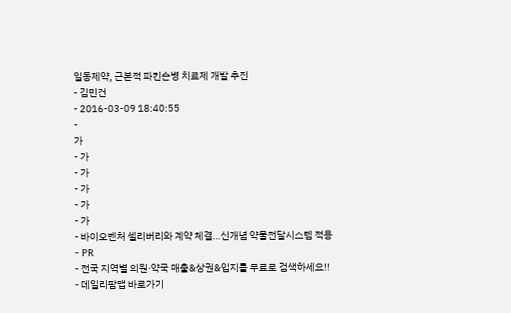일동제약, 근본적 파킨슨병 치료제 개발 추진
- 김민건
- 2016-03-09 18:40:55
-
가
- 가
- 가
- 가
- 가
- 가
- 바이오벤처 셀리버리와 계약 체결…신개념 약물전달시스템 적용
- PR
- 전국 지역별 의원·약국 매출&상권&입지를 무료로 검색하세요!!
- 데일리팜맵 바로가기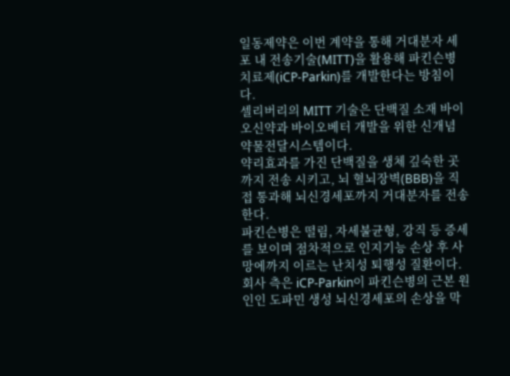일동제약은 이번 계약을 통해 거대분자 세포 내 전송기술(MITT)을 활용해 파킨슨병치료제(iCP-Parkin)를 개발한다는 방침이다.
셀리버리의 MITT 기술은 단백질 소재 바이오신약과 바이오베터 개발을 위한 신개념 약물전달시스템이다.
약리효과를 가진 단백질을 생체 깊숙한 곳까지 전송 시키고, 뇌 혈뇌장벽(BBB)을 직접 통과해 뇌신경세포까지 거대분자를 전송한다.
파킨슨병은 떨림, 자세불균형, 강직 등 증세를 보이며 점차적으로 인지기능 손상 후 사망에까지 이르는 난치성 퇴행성 질환이다.
회사 측은 iCP-Parkin이 파킨슨병의 근본 원인인 도파민 생성 뇌신경세포의 손상을 막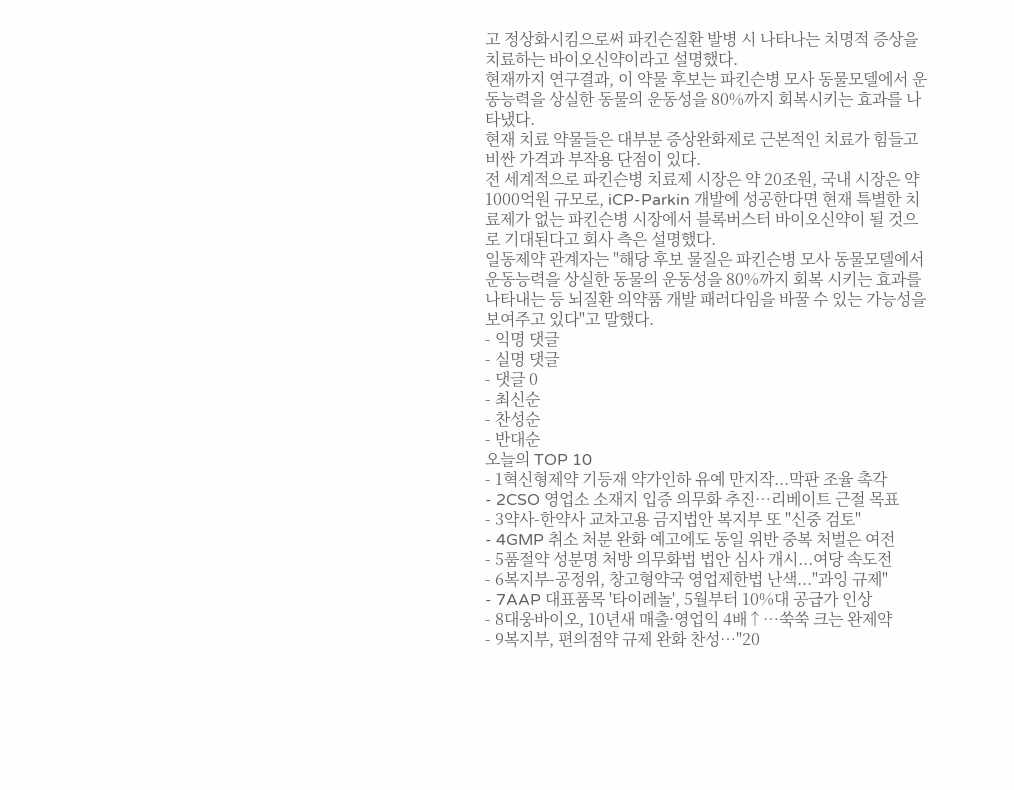고 정상화시킴으로써 파킨슨질환 발병 시 나타나는 치명적 증상을 치료하는 바이오신약이라고 설명했다.
현재까지 연구결과, 이 약물 후보는 파킨슨병 모사 동물모델에서 운동능력을 상실한 동물의 운동성을 80%까지 회복시키는 효과를 나타냈다.
현재 치료 약물들은 대부분 증상완화제로 근본적인 치료가 힘들고 비싼 가격과 부작용 단점이 있다.
전 세계적으로 파킨슨병 치료제 시장은 약 20조원, 국내 시장은 약 1000억원 규모로, iCP-Parkin 개발에 성공한다면 현재 특별한 치료제가 없는 파킨슨병 시장에서 블록버스터 바이오신약이 될 것으로 기대된다고 회사 측은 설명했다.
일동제약 관계자는 "해당 후보 물질은 파킨슨병 모사 동물모델에서 운동능력을 상실한 동물의 운동성을 80%까지 회복 시키는 효과를 나타내는 등 뇌질환 의약품 개발 패러다임을 바꿀 수 있는 가능성을 보여주고 있다"고 말했다.
- 익명 댓글
- 실명 댓글
- 댓글 0
- 최신순
- 찬성순
- 반대순
오늘의 TOP 10
- 1혁신형제약 기등재 약가인하 유예 만지작...막판 조율 촉각
- 2CSO 영업소 소재지 입증 의무화 추진…리베이트 근절 목표
- 3약사-한약사 교차고용 금지법안 복지부 또 "신중 검토"
- 4GMP 취소 처분 완화 예고에도 동일 위반 중복 처벌은 여전
- 5품절약 성분명 처방 의무화법 법안 심사 개시...여당 속도전
- 6복지부-공정위, 창고형약국 영업제한법 난색..."과잉 규제"
- 7AAP 대표품목 '타이레놀', 5월부터 10%대 공급가 인상
- 8대웅바이오, 10년새 매출·영업익 4배↑…쑥쑥 크는 완제약
- 9복지부, 편의점약 규제 완화 찬성…"20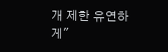개 제한 유연하게"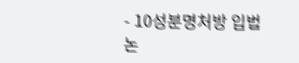- 10성분명처방 입법 논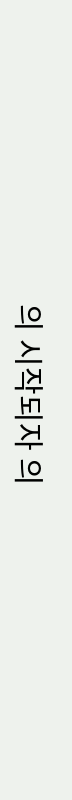의 시작되자 의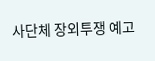사단체 장외투쟁 예고